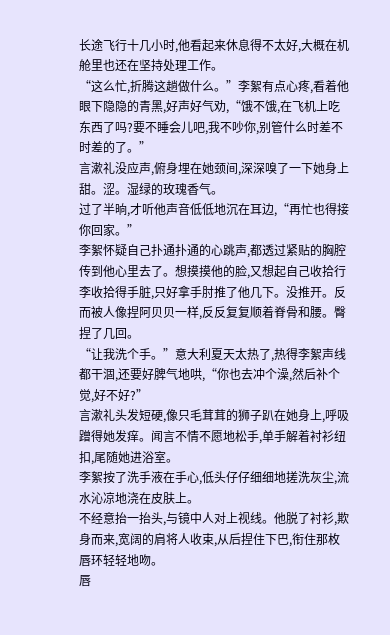长途飞行十几小时,他看起来休息得不太好,大概在机舱里也还在坚持处理工作。
“这么忙,折腾这趟做什么。”李絮有点心疼,看着他眼下隐隐的青黑,好声好气劝,“饿不饿,在飞机上吃东西了吗?要不睡会儿吧,我不吵你,别管什么时差不时差的了。”
言漱礼没应声,俯身埋在她颈间,深深嗅了一下她身上甜。涩。湿绿的玫瑰香气。
过了半晌,才听他声音低低地沉在耳边,“再忙也得接你回家。”
李絮怀疑自己扑通扑通的心跳声,都透过紧贴的胸腔传到他心里去了。想摸摸他的脸,又想起自己收拾行李收拾得手脏,只好拿手肘推了他几下。没推开。反而被人像捏阿贝贝一样,反反复复顺着脊骨和腰。臀捏了几回。
“让我洗个手。”意大利夏天太热了,热得李絮声线都干涸,还要好脾气地哄,“你也去冲个澡,然后补个觉,好不好?”
言漱礼头发短硬,像只毛茸茸的狮子趴在她身上,呼吸蹭得她发痒。闻言不情不愿地松手,单手解着衬衫纽扣,尾随她进浴室。
李絮按了洗手液在手心,低头仔仔细细地搓洗灰尘,流水沁凉地浇在皮肤上。
不经意抬一抬头,与镜中人对上视线。他脱了衬衫,欺身而来,宽阔的肩将人收束,从后捏住下巴,衔住那枚唇环轻轻地吻。
唇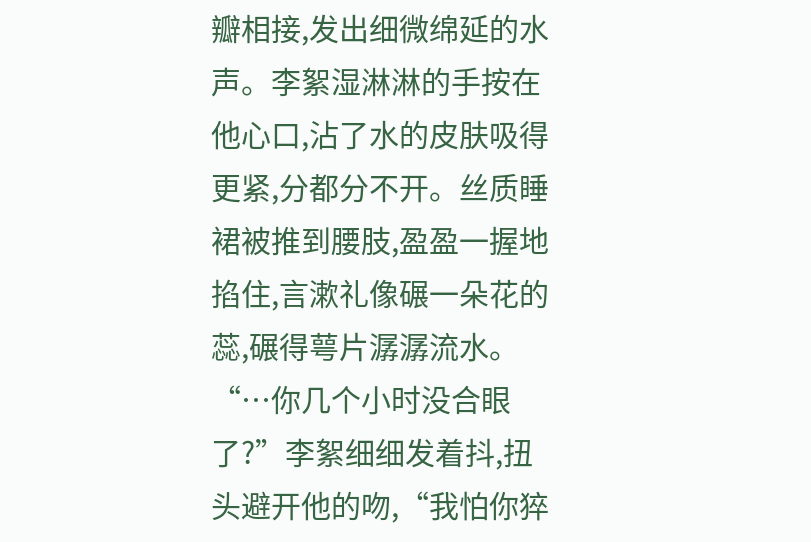瓣相接,发出细微绵延的水声。李絮湿淋淋的手按在他心口,沾了水的皮肤吸得更紧,分都分不开。丝质睡裙被推到腰肢,盈盈一握地掐住,言漱礼像碾一朵花的蕊,碾得萼片潺潺流水。
“…你几个小时没合眼了?”李絮细细发着抖,扭头避开他的吻,“我怕你猝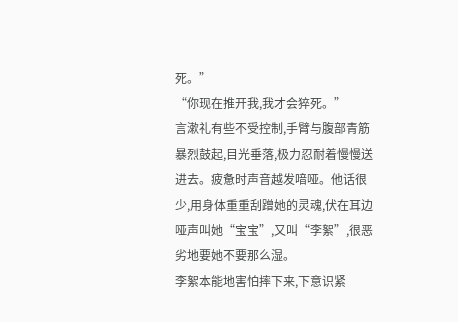死。”
“你现在推开我,我才会猝死。”
言漱礼有些不受控制,手臂与腹部青筋暴烈鼓起,目光垂落,极力忍耐着慢慢送进去。疲惫时声音越发喑哑。他话很少,用身体重重刮蹭她的灵魂,伏在耳边哑声叫她“宝宝”,又叫“李絮”,很恶劣地要她不要那么湿。
李絮本能地害怕摔下来,下意识紧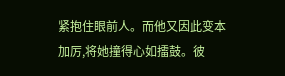紧抱住眼前人。而他又因此变本加厉,将她撞得心如擂鼓。彼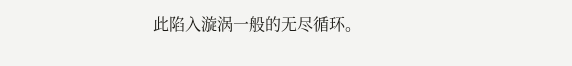此陷入漩涡一般的无尽循环。